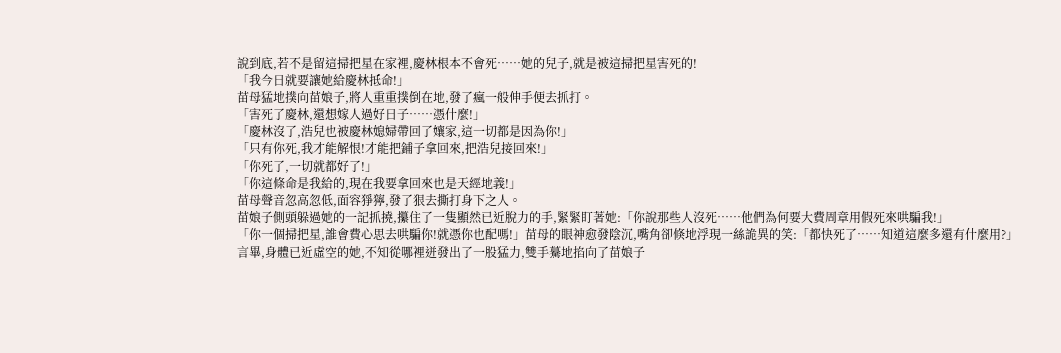說到底,若不是留這掃把星在家裡,慶林根本不會死……她的兒子,就是被這掃把星害死的!
「我今日就要讓她給慶林抵命!」
苗母猛地撲向苗娘子,將人重重撲倒在地,發了瘋一般伸手便去抓打。
「害死了慶林,還想嫁人過好日子……憑什麼!」
「慶林沒了,浩兒也被慶林媳婦帶回了孃家,這一切都是因為你!」
「只有你死,我才能解恨!才能把鋪子拿回來,把浩兒接回來!」
「你死了,一切就都好了!」
「你這條命是我給的,現在我要拿回來也是天經地義!」
苗母聲音忽高忽低,面容猙獰,發了狠去撕打身下之人。
苗娘子側頭躲過她的一記抓撓,攥住了一隻顯然已近脫力的手,緊緊盯著她:「你說那些人沒死……他們為何要大費周章用假死來哄騙我!」
「你一個掃把星,誰會費心思去哄騙你!就憑你也配嗎!」苗母的眼神愈發陰沉,嘴角卻倏地浮現一絲詭異的笑:「都快死了……知道這麼多還有什麼用?」
言畢,身體已近虛空的她,不知從哪裡迸發出了一股猛力,雙手驀地掐向了苗娘子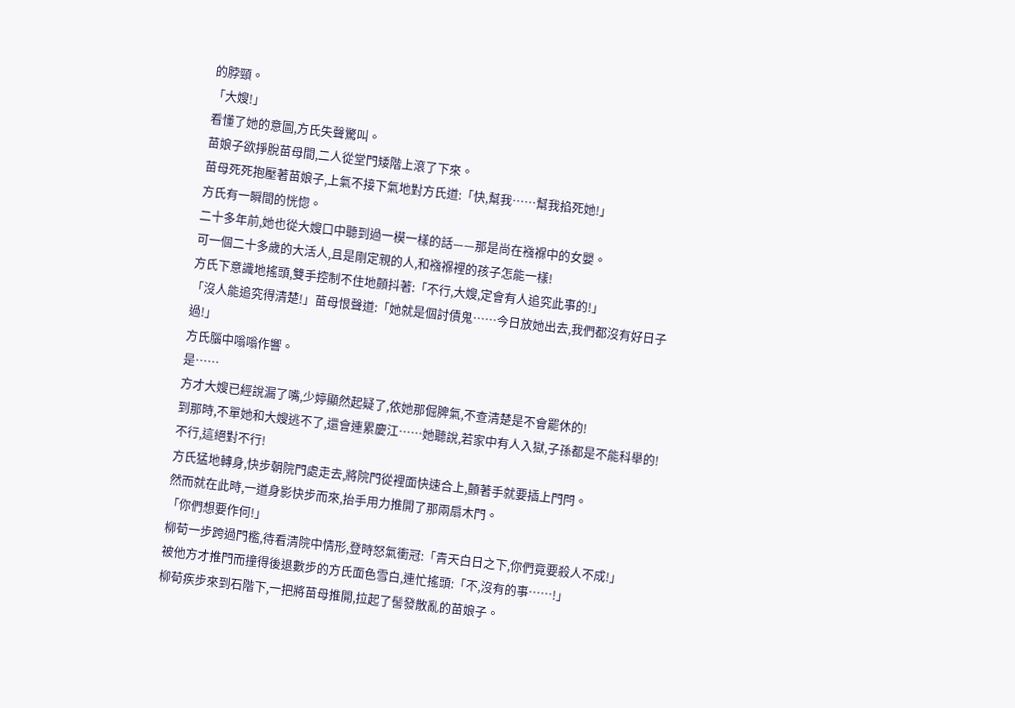的脖頸。
「大嫂!」
看懂了她的意圖,方氏失聲驚叫。
苗娘子欲掙脫苗母間,二人從堂門矮階上滾了下來。
苗母死死抱壓著苗娘子,上氣不接下氣地對方氏道:「快,幫我……幫我掐死她!」
方氏有一瞬間的恍惚。
二十多年前,她也從大嫂口中聽到過一模一樣的話——那是尚在襁褓中的女嬰。
可一個二十多歲的大活人,且是剛定親的人,和襁褓裡的孩子怎能一樣!
方氏下意識地搖頭,雙手控制不住地顫抖著:「不行,大嫂,定會有人追究此事的!」
「沒人能追究得清楚!」苗母恨聲道:「她就是個討債鬼……今日放她出去,我們都沒有好日子過!」
方氏腦中嗡嗡作響。
是……
方才大嫂已經說漏了嘴,少婷顯然起疑了,依她那倔脾氣,不查清楚是不會罷休的!
到那時,不單她和大嫂逃不了,還會連累慶江……她聽說,若家中有人入獄,子孫都是不能科舉的!
不行,這絕對不行!
方氏猛地轉身,快步朝院門處走去,將院門從裡面快速合上,顫著手就要插上門閂。
然而就在此時,一道身影快步而來,抬手用力推開了那兩扇木門。
「你們想要作何!」
柳荀一步跨過門檻,待看清院中情形,登時怒氣衝冠:「青天白日之下,你們竟要殺人不成!」
被他方才推門而撞得後退數步的方氏面色雪白,連忙搖頭:「不,沒有的事……!」
柳荀疾步來到石階下,一把將苗母推開,拉起了髻發散亂的苗娘子。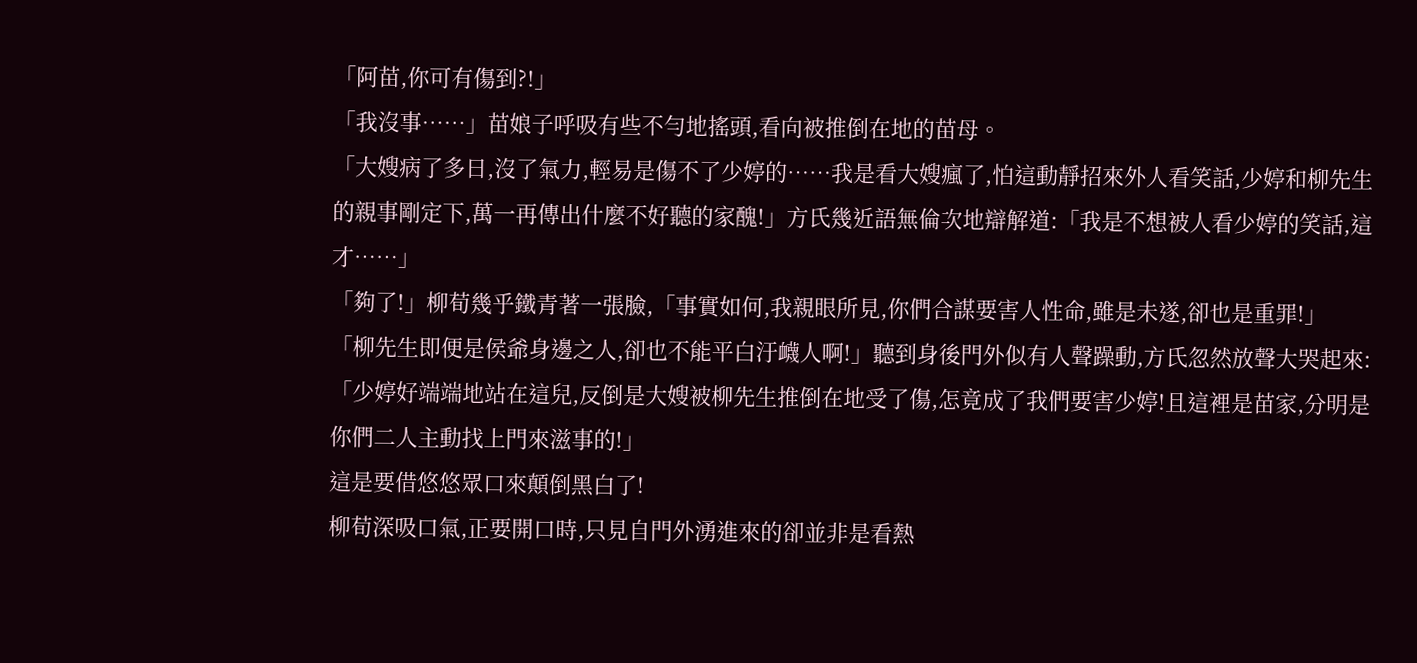「阿苗,你可有傷到?!」
「我沒事……」苗娘子呼吸有些不勻地搖頭,看向被推倒在地的苗母。
「大嫂病了多日,沒了氣力,輕易是傷不了少婷的……我是看大嫂瘋了,怕這動靜招來外人看笑話,少婷和柳先生的親事剛定下,萬一再傳出什麼不好聽的家醜!」方氏幾近語無倫次地辯解道:「我是不想被人看少婷的笑話,這才……」
「夠了!」柳荀幾乎鐵青著一張臉,「事實如何,我親眼所見,你們合謀要害人性命,雖是未遂,卻也是重罪!」
「柳先生即便是侯爺身邊之人,卻也不能平白汙衊人啊!」聽到身後門外似有人聲躁動,方氏忽然放聲大哭起來:「少婷好端端地站在這兒,反倒是大嫂被柳先生推倒在地受了傷,怎竟成了我們要害少婷!且這裡是苗家,分明是你們二人主動找上門來滋事的!」
這是要借悠悠眾口來顛倒黑白了!
柳荀深吸口氣,正要開口時,只見自門外湧進來的卻並非是看熱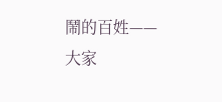鬧的百姓——
大家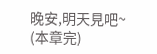晚安,明天見吧~
(本章完)